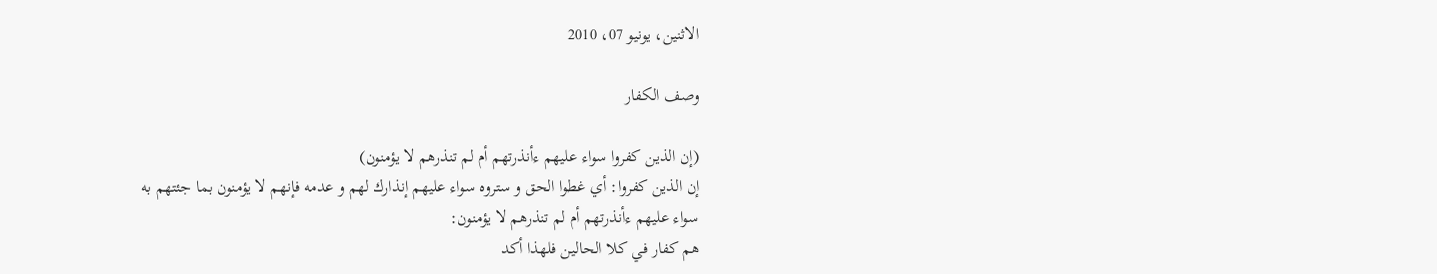الاثنين، يونيو 07، 2010

وصف الكفار

(إن الذين كفروا سواء عليهم ءأنذرتهم أم لم تنذرهم لا يؤمنون)
إن الذين كفروا: أي غطوا الحق و ستروه سواء عليهم إنذارك لهم و عدمه فإنهم لا يؤمنون بما جئتهم به
سواء عليهم ءأنذرتهم أم لم تنذرهم لا يؤمنون:
هم كفار في كلا الحالين فلهذا أكد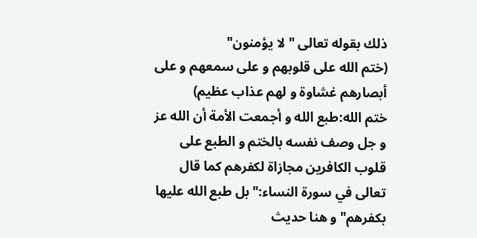ذلك بقوله تعالى "لا يؤمنون"
(ختم الله على قلوبهم و على سمعهم و على أبصارهم غشاوة و لهم عذاب عظيم)
ختم الله:طبع الله و أجمعت الأمة أن الله عز و جل وصف نفسه بالختم و الطبع على قلوب الكافرين مجازاة لكفرهم كما قال تعالى في سورة النساء:"بل طبع الله عليها بكفرهم"و هنا حديث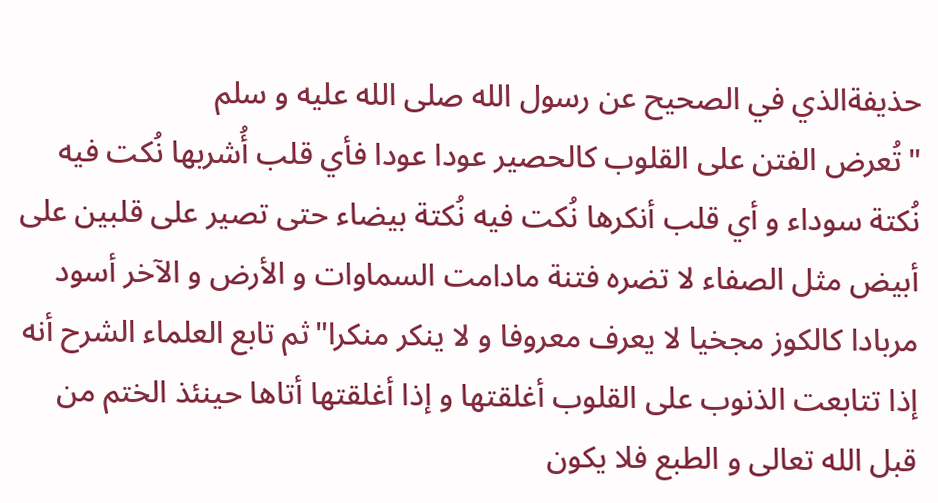حذيفةالذي في الصحيح عن رسول الله صلى الله عليه و سلم
"تُعرض الفتن على القلوب كالحصير عودا عودا فأي قلب أُشربها نُكت فيه نُكتة سوداء و أي قلب أنكرها نُكت فيه نُكتة بيضاء حتى تصير على قلبين على أبيض مثل الصفاء لا تضره فتنة مادامت السماوات و الأرض و الآخر أسود مربادا كالكوز مجخيا لا يعرف معروفا و لا ينكر منكرا"ثم تابع العلماء الشرح أنه إذا تتابعت الذنوب على القلوب أغلقتها و إذا أغلقتها أتاها حينئذ الختم من قبل الله تعالى و الطبع فلا يكون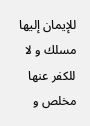للإيمان إليها مسلك و لا للكفر عنها مخلص و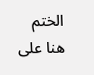الختم هنا على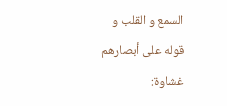السمع و القلب و قوله على أبصارهم غشاوة: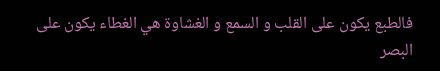فالطبع يكون على القلب و السمع و الغشاوة هي الغطاء يكون على البصر